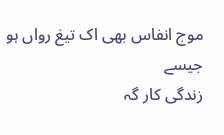موج انفاس بھی اک تیغ رواں ہو جیسے
زندگی کار گہ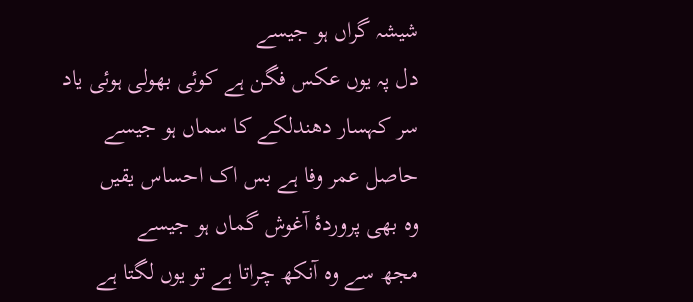شیشہ گراں ہو جیسے
دل پہ یوں عکس فگن ہے کوئی بھولی ہوئی یاد
سر کہسار دھندلکے کا سماں ہو جیسے
حاصل عمر وفا ہے بس اک احساس یقیں
وہ بھی پروردۂ آغوش گماں ہو جیسے
مجھ سے وہ آنکھ چراتا ہے تو یوں لگتا ہے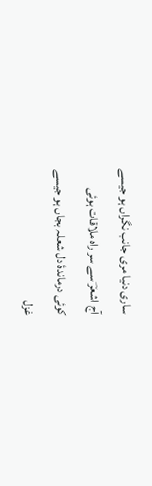ساری دنیا مری جانب نگراں ہو جیسے
آج اشعرؔ سے سر راہ ملاقات ہوئی
کوئی درماندۂ دل شعلہ بجاں ہو جیسے
غزل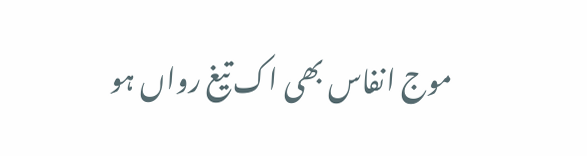موج انفاس بھی اک تیغ رواں ہو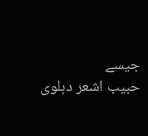جیسے
حبیب اشعر دہلوی